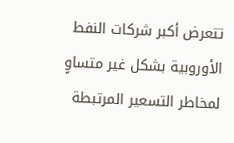تتعرض أكبر شركات النفط الأوروبية بشكل غير متساوٍ لمخاطر التسعير المرتبطة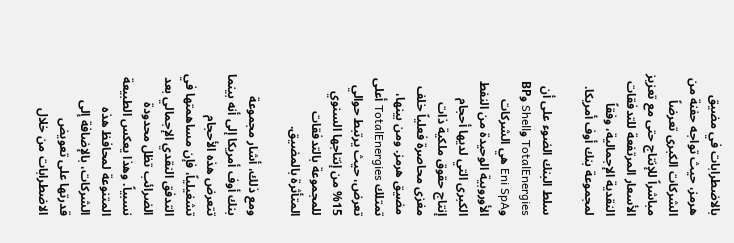بالاضطرابات في مضيق هرمز، حيث تواجه حفنة من الشركات الكبرى تعرضاً مباشراً للإنتاج حتى مع تعزيز الأسعار المرتفعة للتدفقات النقدية الإجمالية، وفقاً لمجموعة بنك أوف أمريكا.

سلط البنك الضوء على أن TotalEnergies وShell وBP وEni SpA هي الشركات الأوروبية الوحيدة من النفط الكبرى التي لديها أحجام إنتاج حقوق ملكية ذات مغزى محاصرة فعلياً خلف مضيق هرمز. ومن بينها، تمتلك TotalEnergies أعلى تعرض، حيث يرتبط حوالي 15% من إنتاجها السنوي للمجموعة بالتدفقات المتأثرة بالمضيق.

ومع ذلك، أشار مجموعة بنك أوف أمريكا إلى أنه بينما تتعرض هذه الأحجام تشغيلياً، فإن مساهمتها في التدفق النقدي الإجمالي بعد الضرائب تظل محدودة نسبياً. وهذا يعكس الطبيعة المتنوعة لمحافظ هذه الشركات، بالإضافة إلى قدرتها على تعويض الاضطرابات من خلال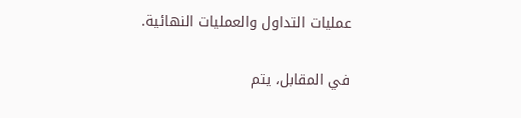عمليات التداول والعمليات النهائية.

في المقابل، يتم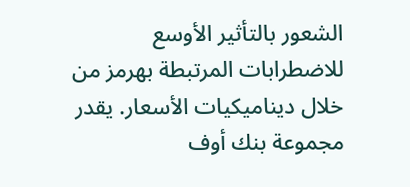الشعور بالتأثير الأوسع للاضطرابات المرتبطة بهرمز من خلال ديناميكيات الأسعار. يقدر مجموعة بنك أوف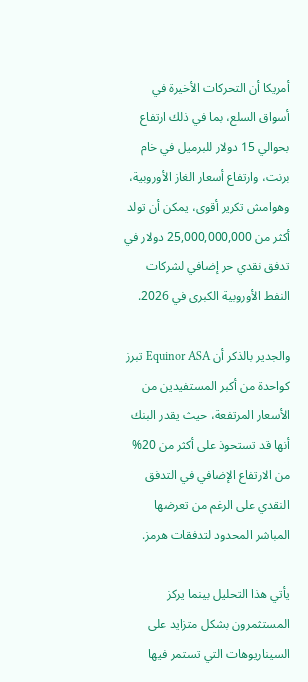أمريكا أن التحركات الأخيرة في أسواق السلع، بما في ذلك ارتفاع بحوالي 15 دولار للبرميل في خام برنت، وارتفاع أسعار الغاز الأوروبية، وهوامش تكرير أقوى، يمكن أن تولد أكثر من 25,000,000,000 دولار في تدفق نقدي حر إضافي لشركات النفط الأوروبية الكبرى في 2026.

والجدير بالذكر أن Equinor ASA تبرز كواحدة من أكبر المستفيدين من الأسعار المرتفعة، حيث يقدر البنك أنها قد تستحوذ على أكثر من 20% من الارتفاع الإضافي في التدفق النقدي على الرغم من تعرضها المباشر المحدود لتدفقات هرمز.

يأتي هذا التحليل بينما يركز المستثمرون بشكل متزايد على السيناريوهات التي تستمر فيها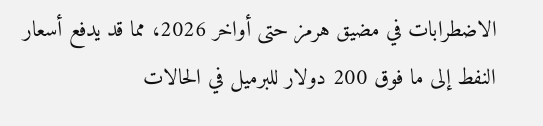الاضطرابات في مضيق هرمز حتى أواخر 2026، مما قد يدفع أسعار النفط إلى ما فوق 200 دولار للبرميل في الحالات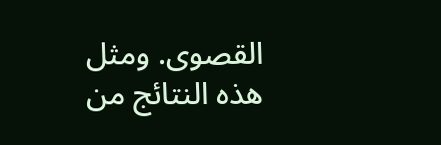القصوى. ومثل هذه النتائج من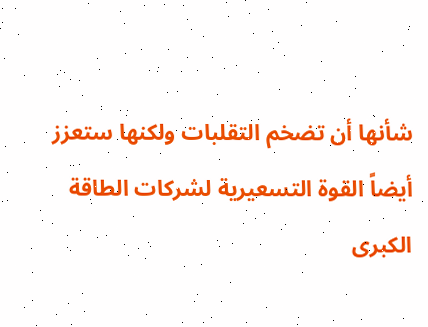شأنها أن تضخم التقلبات ولكنها ستعزز أيضاً القوة التسعيرية لشركات الطاقة الكبرى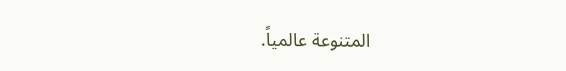المتنوعة عالمياً.